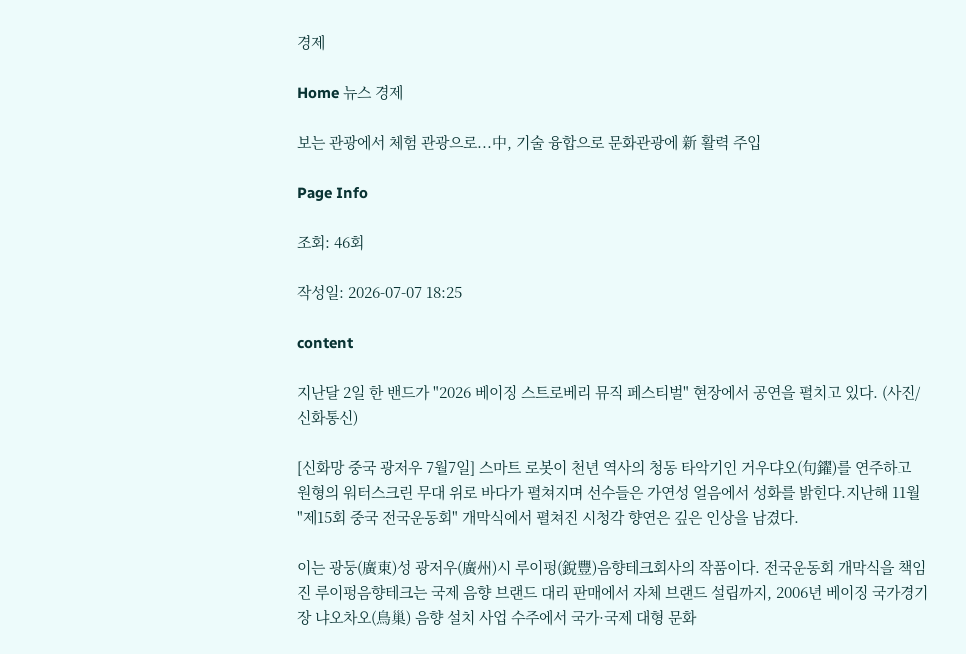경제

Home 뉴스 경제

보는 관광에서 체험 관광으로...中, 기술 융합으로 문화관광에 新 활력 주입

Page Info

조회: 46회

작성일: 2026-07-07 18:25

content

지난달 2일 한 밴드가 "2026 베이징 스트로베리 뮤직 페스티벌" 현장에서 공연을 펼치고 있다. (사진/신화통신)

[신화망 중국 광저우 7월7일] 스마트 로봇이 천년 역사의 청동 타악기인 거우댜오(句鑃)를 연주하고 원형의 워터스크린 무대 위로 바다가 펼쳐지며 선수들은 가연성 얼음에서 성화를 밝힌다.지난해 11월 "제15회 중국 전국운동회" 개막식에서 펼쳐진 시청각 향연은 깊은 인상을 남겼다.

이는 광둥(廣東)성 광저우(廣州)시 루이펑(銳豐)음향테크회사의 작품이다. 전국운동회 개막식을 책임진 루이펑음향테크는 국제 음향 브랜드 대리 판매에서 자체 브랜드 설립까지, 2006년 베이징 국가경기장 냐오차오(鳥巢) 음향 설치 사업 수주에서 국가·국제 대형 문화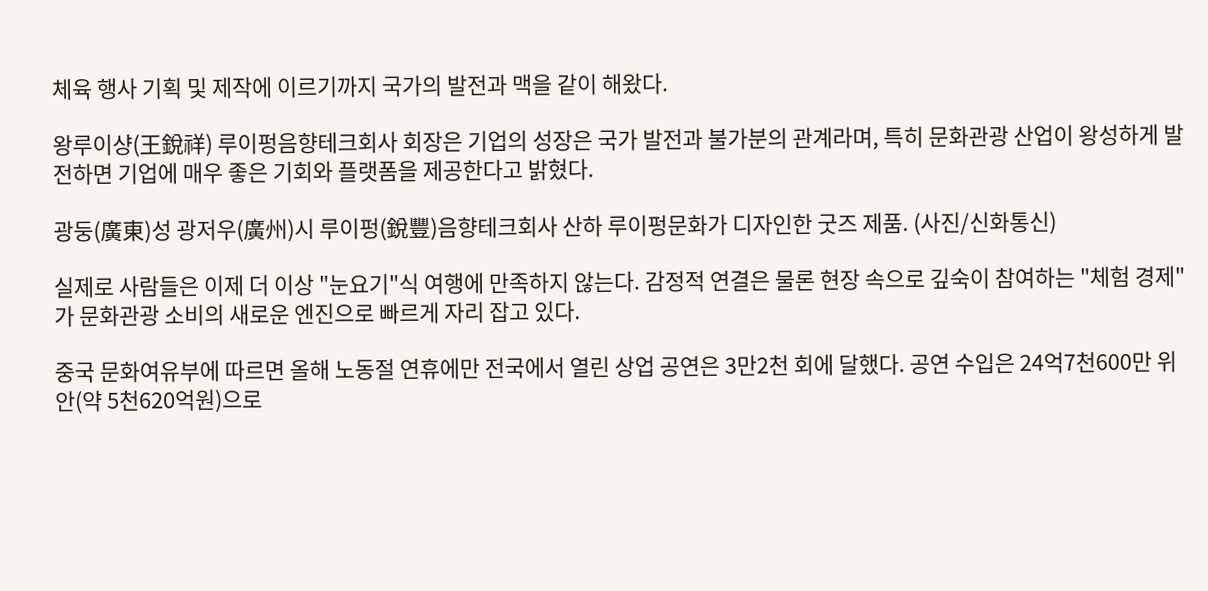체육 행사 기획 및 제작에 이르기까지 국가의 발전과 맥을 같이 해왔다.

왕루이샹(王銳祥) 루이펑음향테크회사 회장은 기업의 성장은 국가 발전과 불가분의 관계라며, 특히 문화관광 산업이 왕성하게 발전하면 기업에 매우 좋은 기회와 플랫폼을 제공한다고 밝혔다.

광둥(廣東)성 광저우(廣州)시 루이펑(銳豐)음향테크회사 산하 루이펑문화가 디자인한 굿즈 제품. (사진/신화통신)

실제로 사람들은 이제 더 이상 "눈요기"식 여행에 만족하지 않는다. 감정적 연결은 물론 현장 속으로 깊숙이 참여하는 "체험 경제"가 문화관광 소비의 새로운 엔진으로 빠르게 자리 잡고 있다.

중국 문화여유부에 따르면 올해 노동절 연휴에만 전국에서 열린 상업 공연은 3만2천 회에 달했다. 공연 수입은 24억7천600만 위안(약 5천620억원)으로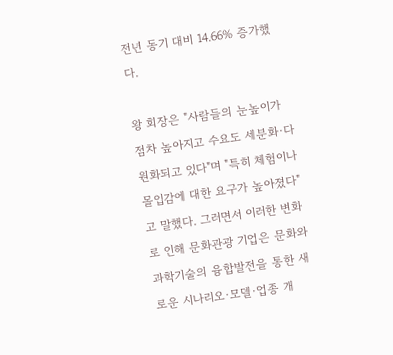전년 동기 대비 14.66% 증가했다.

왕 회장은 "사람들의 눈높이가 점차 높아지고 수요도 세분화·다원화되고 있다"며 "특히 체험이나 몰입감에 대한 요구가 높아졌다"고 말했다. 그러면서 이러한 변화로 인해 문화관광 기업은 문화와 과학기술의 융합발전을 통한 새로운 시나리오·모델·업종 개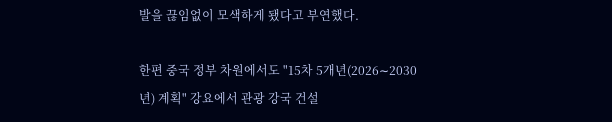발을 끊임없이 모색하게 됐다고 부연했다.

한편 중국 정부 차원에서도 "15차 5개년(2026∼2030년) 계획" 강요에서 관광 강국 건설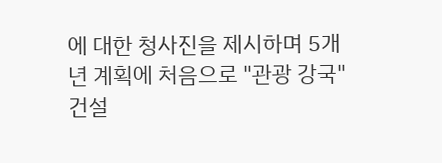에 대한 청사진을 제시하며 5개년 계획에 처음으로 "관광 강국" 건설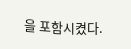을 포함시켰다.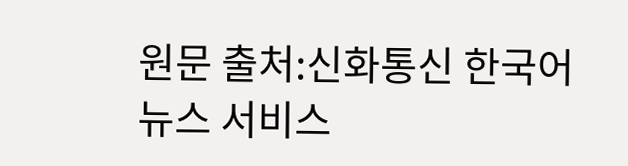원문 출처:신화통신 한국어 뉴스 서비스